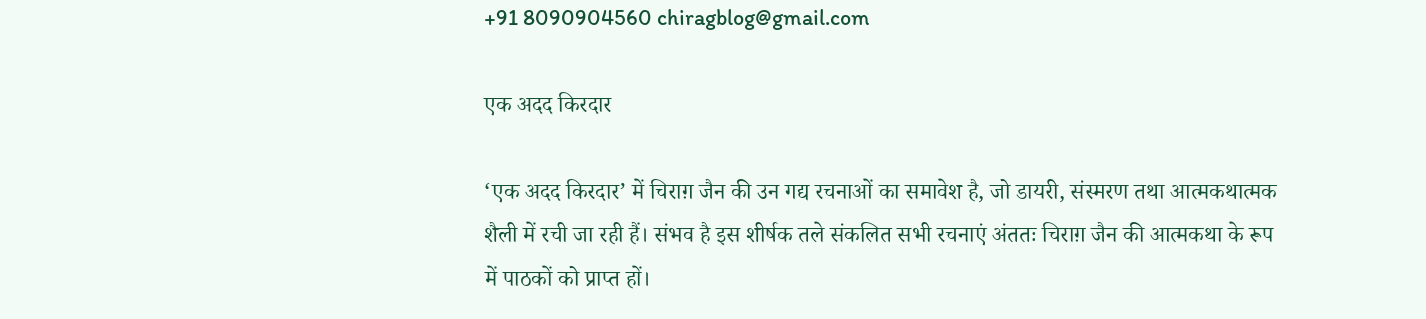+91 8090904560 chiragblog@gmail.com

एक अदद किरदार

‘एक अदद किरदार’ में चिराग़ जैन की उन गद्य रचनाओं का समावेश है, जो डायरी, संस्मरण तथा आत्मकथात्मक शैली में रची जा रही हैं। संभव है इस शीर्षक तले संकलित सभी रचनाएं अंततः चिराग़ जैन की आत्मकथा के रूप में पाठकों को प्राप्त हों।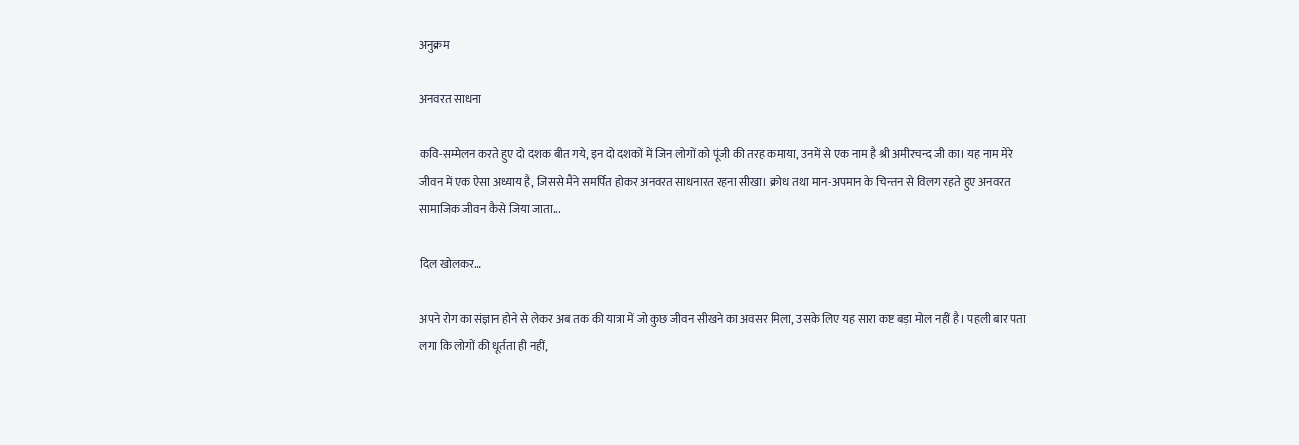अनुक्रम

अनवरत साधना

कवि-सम्मेलन करते हुए दो दशक बीत गये, इन दो दशकों में जिन लोगों को पूंजी की तरह कमाया, उनमें से एक नाम है श्री अमीरचन्द जी का। यह नाम मेरे जीवन में एक ऐसा अध्याय है, जिससे मैंने समर्पित होकर अनवरत साधनारत रहना सीखा। क्रोध तथा मान-अपमान के चिन्तन से विलग रहते हुए अनवरत सामाजिक जीवन कैसे जिया जाता...

दिल खोलकर…

अपने रोग का संज्ञान होने से लेकर अब तक की यात्रा में जो कुछ जीवन सीखने का अवसर मिला, उसके लिए यह सारा कष्ट बड़ा मोल नहीं है। पहली बार पता लगा कि लोगों की धूर्तता ही नहीं,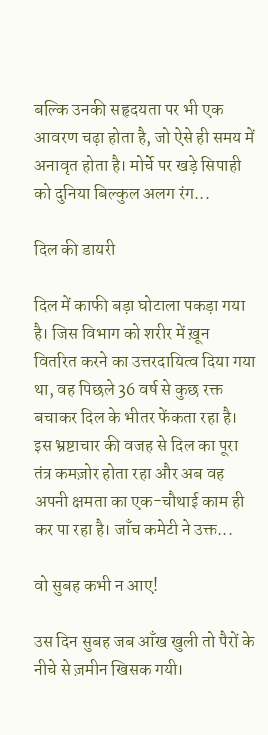बल्कि उनकी सहृदयता पर भी एक आवरण चढ़ा होता है, जो ऐसे ही समय में अनावृत होता है। मोर्चे पर खड़े सिपाही को दुनिया बिल्कुल अलग रंग...

दिल की डायरी

दिल में काफी बड़ा घोटाला पकड़ा गया है। जिस विभाग को शरीर में ख़ून वितरित करने का उत्तरदायित्व दिया गया था, वह पिछले 36 वर्ष से कुछ रक्त बचाकर दिल के भीतर फेंकता रहा है। इस भ्रष्टाचार की वजह से दिल का पूरा तंत्र कमज़ोर होता रहा और अब वह अपनी क्षमता का एक-चौथाई काम ही कर पा रहा है। जाँच कमेटी ने उक्त...

वो सुबह कभी न आए!

उस दिन सुबह जब आँख खुली तो पैरों के नीचे से ज़मीन खिसक गयी।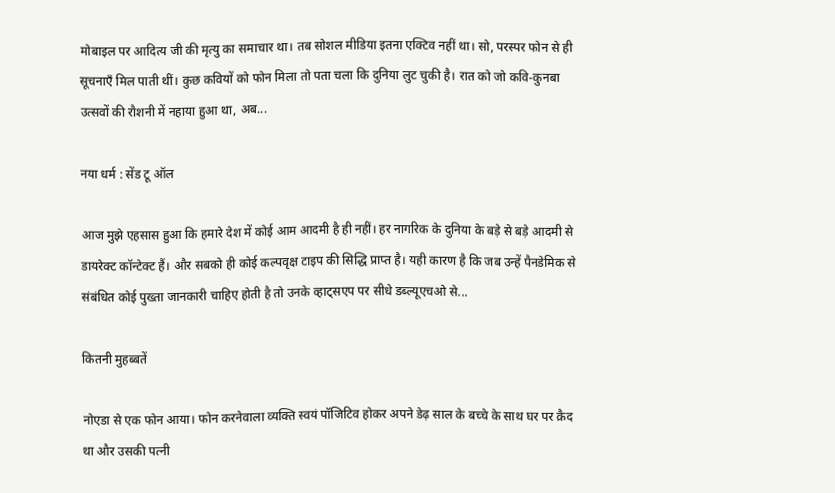मोबाइल पर आदित्य जी की मृत्यु का समाचार था। तब सोशल मीडिया इतना एक्टिव नहीं था। सो, परस्पर फोन से ही सूचनाएँ मिल पाती थीं। कुछ कवियों को फोन मिला तो पता चला कि दुनिया लुट चुकी है। रात को जो कवि-कुनबा उत्सवों की रौशनी में नहाया हुआ था, अब...

नया धर्म : सेंड टू ऑल

आज मुझे एहसास हुआ कि हमारे देश में कोई आम आदमी है ही नहीं। हर नागरिक के दुनिया के बड़े से बड़े आदमी से डायरेक्ट कॉन्टेक्ट हैं। और सबको ही कोई कल्पवृक्ष टाइप की सिद्धि प्राप्त है। यही कारण है कि जब उन्हें पैनडेमिक से संबंधित कोई पुख्ता जानकारी चाहिए होती है तो उनके व्हाट्सएप पर सीधे डब्ल्यूएचओ से...

कितनी मुहब्बतें

नोएडा से एक फोन आया। फोन करनेवाला व्यक्ति स्वयं पॉजिटिव होकर अपने डेढ़ साल के बच्चे के साथ घर पर क़ैद था और उसकी पत्नी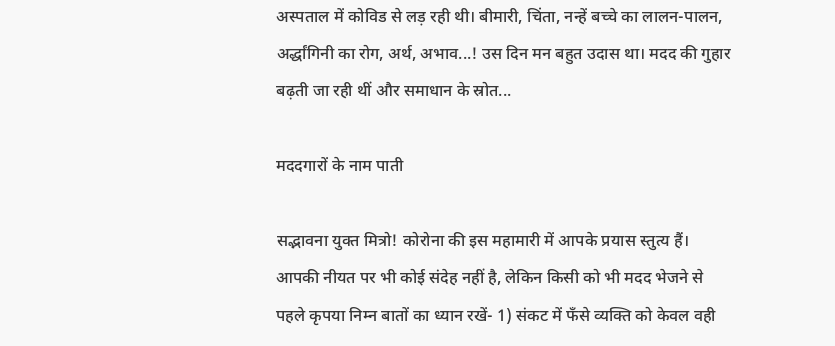अस्पताल में कोविड से लड़ रही थी। बीमारी, चिंता, नन्हें बच्चे का लालन-पालन, अर्द्धांगिनी का रोग, अर्थ, अभाव...! उस दिन मन बहुत उदास था। मदद की गुहार बढ़ती जा रही थीं और समाधान के स्रोत...

मददगारों के नाम पाती

सद्भावना युक्त मित्रो! कोरोना की इस महामारी में आपके प्रयास स्तुत्य हैं। आपकी नीयत पर भी कोई संदेह नहीं है, लेकिन किसी को भी मदद भेजने से पहले कृपया निम्न बातों का ध्यान रखें- 1) संकट में फँसे व्यक्ति को केवल वही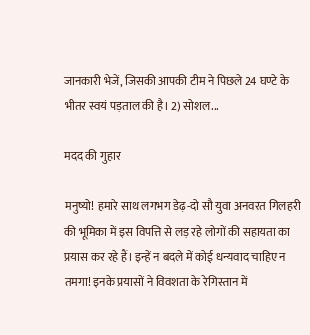जानकारी भेजें, जिसकी आपकी टीम ने पिछले 24 घण्टे के भीतर स्वयं पड़ताल की है। 2) सोशल...

मदद की गुहार

मनुष्यो! हमारे साथ लगभग डेढ़-दो सौ युवा अनवरत गिलहरी की भूमिका में इस विपत्ति से लड़ रहे लोगों की सहायता का प्रयास कर रहे हैं। इन्हें न बदले में कोई धन्यवाद चाहिए न तमगा! इनके प्रयासों ने विवशता के रेगिस्तान में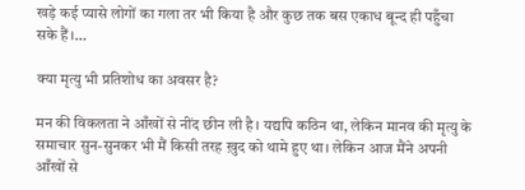खड़े कई प्यासे लोगों का गला तर भी किया है और कुछ तक बस एकाध बून्द ही पहुँचा सके हैं।...

क्या मृत्यु भी प्रतिशोध का अवसर है?

मन की विकलता ने आँखों से नींद छीन ली है। यद्यपि कठिन था, लेकिन मानव की मृत्यु के समाचार सुन-सुनकर भी मैं किसी तरह ख़ुद को थामे हुए था। लेकिन आज मैंने अपनी आँखों से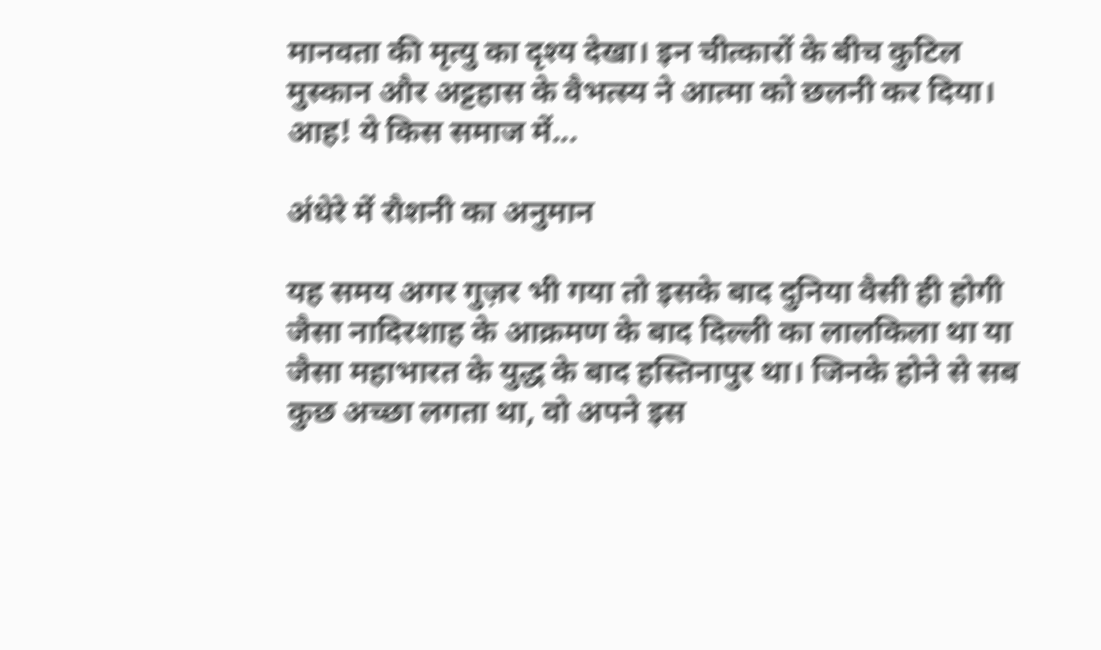मानवता की मृत्यु का दृश्य देखा। इन चीत्कारों के बीच कुटिल मुस्कान और अट्टहास के वैभत्स्य ने आत्मा को छलनी कर दिया। आह! ये किस समाज में...

अंधेरे में रौशनी का अनुमान

यह समय अगर गुज़र भी गया तो इसके बाद दुनिया वैसी ही होगी जैसा नादिरशाह के आक्रमण के बाद दिल्ली का लालकिला था या जैसा महाभारत के युद्ध के बाद हस्तिनापुर था। जिनके होने से सब कुछ अच्छा लगता था, वो अपने इस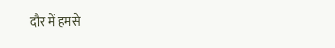दौर में हमसे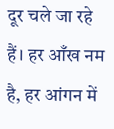दूर चले जा रहे हैं। हर आँख नम है, हर आंगन में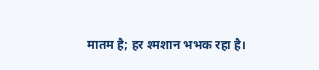मातम है; हर श्मशान भभक रहा है।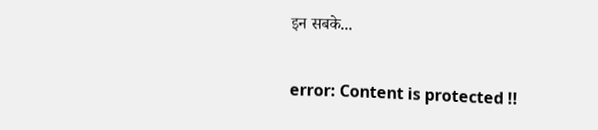इन सबके...

error: Content is protected !!